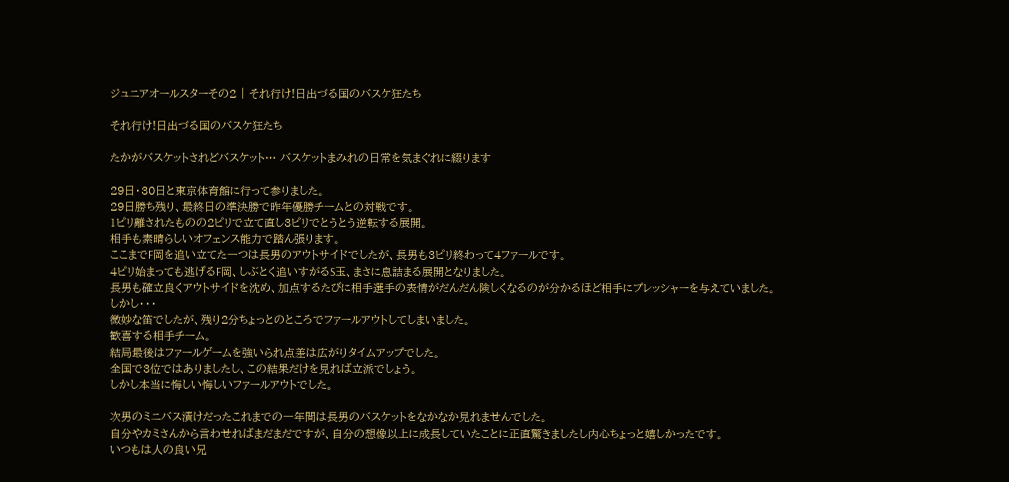ジュニアオールスターその2 | それ行け!日出づる国のバスケ狂たち

それ行け!日出づる国のバスケ狂たち

たかがバスケットされどバスケット… バスケットまみれの日常を気まぐれに綴ります

29日・30日と東京体育館に行って参りました。
29日勝ち残り、最終日の準決勝で昨年優勝チームとの対戦です。
1ピリ離されたものの2ピリで立て直し3ピリでとうとう逆転する展開。
相手も素晴らしいオフェンス能力で踏ん張ります。
ここまでF岡を追い立てた一つは長男のアウトサイドでしたが、長男も3ピリ終わって4ファールです。
4ピリ始まっても逃げるF岡、しぶとく追いすがるS玉、まさに息詰まる展開となりました。
長男も確立良くアウトサイドを沈め、加点するたびに相手選手の表情がだんだん険しくなるのが分かるほど相手にプレッシャーを与えていました。
しかし・・・
微妙な笛でしたが、残り2分ちょっとのところでファールアウトしてしまいました。
歓喜する相手チーム。
結局最後はファールゲームを強いられ点差は広がりタイムアップでした。
全国で3位ではありましたし、この結果だけを見れば立派でしょう。
しかし本当に悔しい悔しいファールアウトでした。

次男のミニバス漬けだったこれまでの一年間は長男のバスケットをなかなか見れませんでした。
自分やカミさんから言わせればまだまだですが、自分の想像以上に成長していたことに正直驚きましたし内心ちょっと嬉しかったです。
いつもは人の良い兄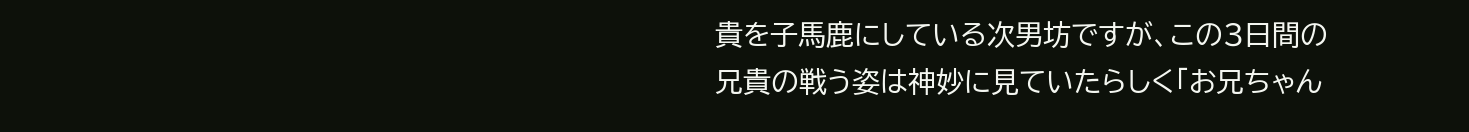貴を子馬鹿にしている次男坊ですが、この3日間の兄貴の戦う姿は神妙に見ていたらしく「お兄ちゃん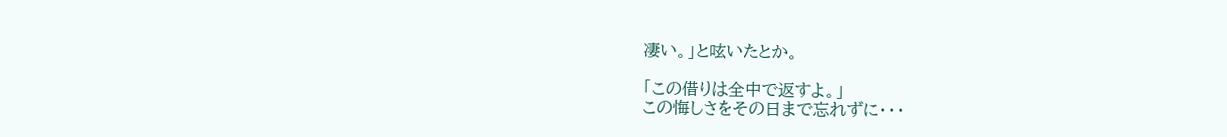凄い。」と呟いたとか。

「この借りは全中で返すよ。」
この悔しさをその日まで忘れずに・・・